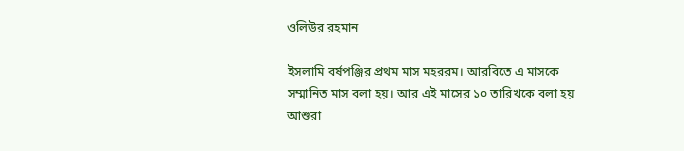ওলিউর রহমান

ইসলামি বর্ষপঞ্জির প্রথম মাস মহররম। আরবিতে এ মাসকে সম্মানিত মাস বলা হয়। আর এই মাসের ১০ তারিখকে বলা হয় আশুরা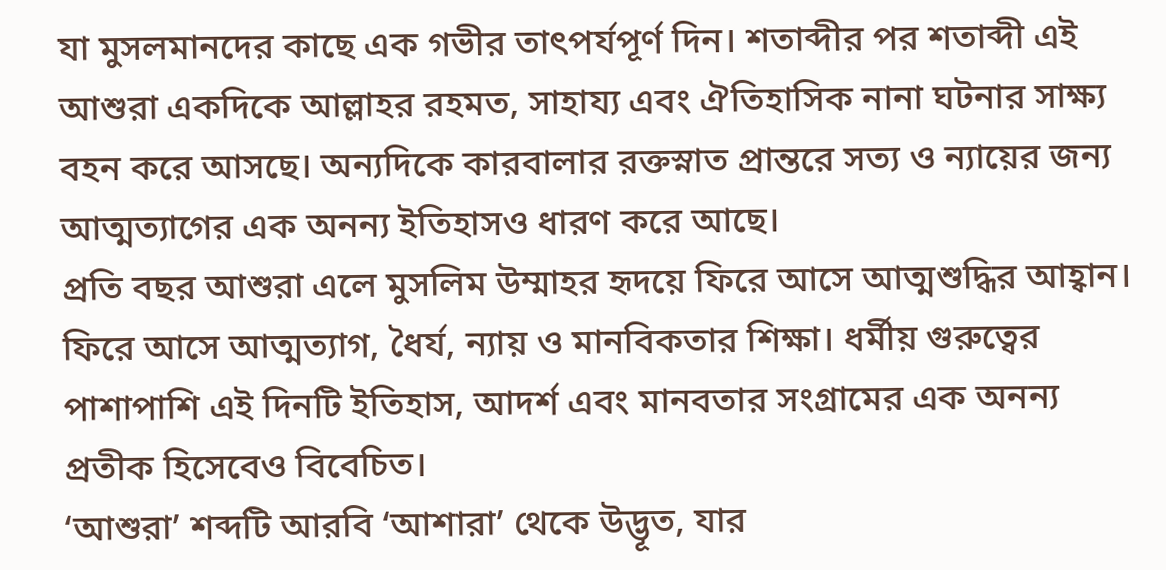যা মুসলমানদের কাছে এক গভীর তাৎপর্যপূর্ণ দিন। শতাব্দীর পর শতাব্দী এই আশুরা একদিকে আল্লাহর রহমত, সাহায্য এবং ঐতিহাসিক নানা ঘটনার সাক্ষ্য বহন করে আসছে। অন্যদিকে কারবালার রক্তস্নাত প্রান্তরে সত্য ও ন্যায়ের জন্য আত্মত্যাগের এক অনন্য ইতিহাসও ধারণ করে আছে।
প্রতি বছর আশুরা এলে মুসলিম উম্মাহর হৃদয়ে ফিরে আসে আত্মশুদ্ধির আহ্বান। ফিরে আসে আত্মত্যাগ, ধৈর্য, ন্যায় ও মানবিকতার শিক্ষা। ধর্মীয় গুরুত্বের পাশাপাশি এই দিনটি ইতিহাস, আদর্শ এবং মানবতার সংগ্রামের এক অনন্য প্রতীক হিসেবেও বিবেচিত।
‘আশুরা’ শব্দটি আরবি ‘আশারা’ থেকে উদ্ভূত, যার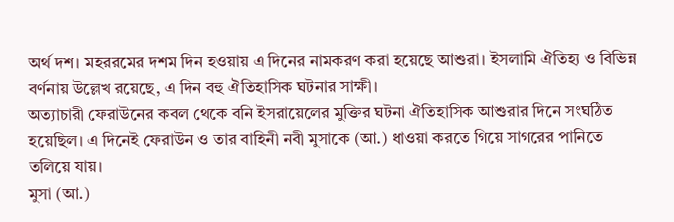অর্থ দশ। মহররমের দশম দিন হওয়ায় এ দিনের নামকরণ করা হয়েছে আশুরা। ইসলামি ঐতিহ্য ও বিভিন্ন বর্ণনায় উল্লেখ রয়েছে, এ দিন বহু ঐতিহাসিক ঘটনার সাক্ষী।
অত্যাচারী ফেরাউনের কবল থেকে বনি ইসরায়েলের মুক্তির ঘটনা ঐতিহাসিক আশুরার দিনে সংঘঠিত হয়েছিল। এ দিনেই ফেরাউন ও তার বাহিনী নবী মুসাকে (আ.) ধাওয়া করতে গিয়ে সাগরের পানিতে তলিয়ে যায়।
মুসা (আ.)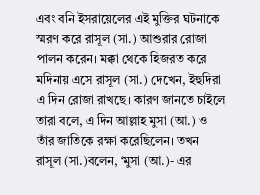এবং বনি ইসরায়েলের এই মুক্তির ঘটনাকে স্মরণ করে রাসূল (সা.) আশুরার রোজা পালন করেন। মক্কা থেকে হিজরত করে মদিনায় এসে রাসূল (সা.) দেখেন, ইহুদিরা এ দিন রোজা রাখছে। কারণ জানতে চাইলে তারা বলে, এ দিন আল্লাহ মুসা (আ.) ও তাঁর জাতিকে রক্ষা করেছিলেন। তখন রাসূল (সা.)বলেন, ‘মুসা (আ.)- এর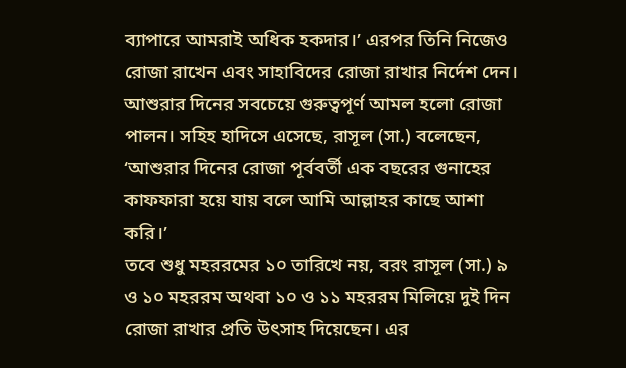ব্যাপারে আমরাই অধিক হকদার।’ এরপর তিনি নিজেও রোজা রাখেন এবং সাহাবিদের রোজা রাখার নির্দেশ দেন।
আশুরার দিনের সবচেয়ে গুরুত্বপূর্ণ আমল হলো রোজা পালন। সহিহ হাদিসে এসেছে, রাসূল (সা.) বলেছেন, ‘আশুরার দিনের রোজা পূর্ববর্তী এক বছরের গুনাহের কাফফারা হয়ে যায় বলে আমি আল্লাহর কাছে আশা করি।’
তবে শুধু মহররমের ১০ তারিখে নয়, বরং রাসূল (সা.) ৯ ও ১০ মহররম অথবা ১০ ও ১১ মহররম মিলিয়ে দুই দিন রোজা রাখার প্রতি উৎসাহ দিয়েছেন। এর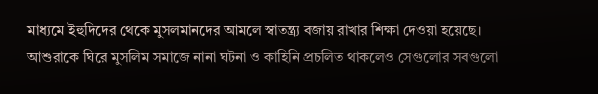মাধ্যমে ইহুদিদের থেকে মুসলমানদের আমলে স্বাতন্ত্র্য বজায় রাখার শিক্ষা দেওয়া হয়েছে।
আশুরাকে ঘিরে মুসলিম সমাজে নানা ঘটনা ও কাহিনি প্রচলিত থাকলেও সেগুলোর সবগুলো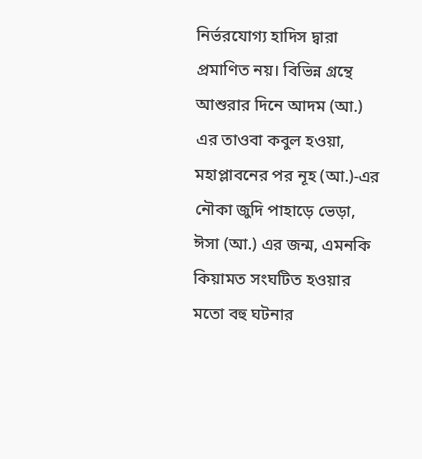নির্ভরযোগ্য হাদিস দ্বারা প্রমাণিত নয়। বিভিন্ন গ্রন্থে আশুরার দিনে আদম (আ.) এর তাওবা কবুল হওয়া, মহাপ্লাবনের পর নূহ (আ.)-এর নৌকা জুদি পাহাড়ে ভেড়া, ঈসা (আ.) এর জন্ম, এমনকি কিয়ামত সংঘটিত হওয়ার মতো বহু ঘটনার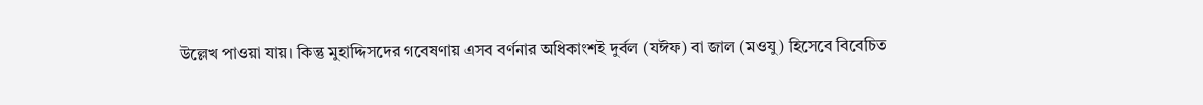উল্লেখ পাওয়া যায়। কিন্তু মুহাদ্দিসদের গবেষণায় এসব বর্ণনার অধিকাংশই দুর্বল (যঈফ) বা জাল (মওযু) হিসেবে বিবেচিত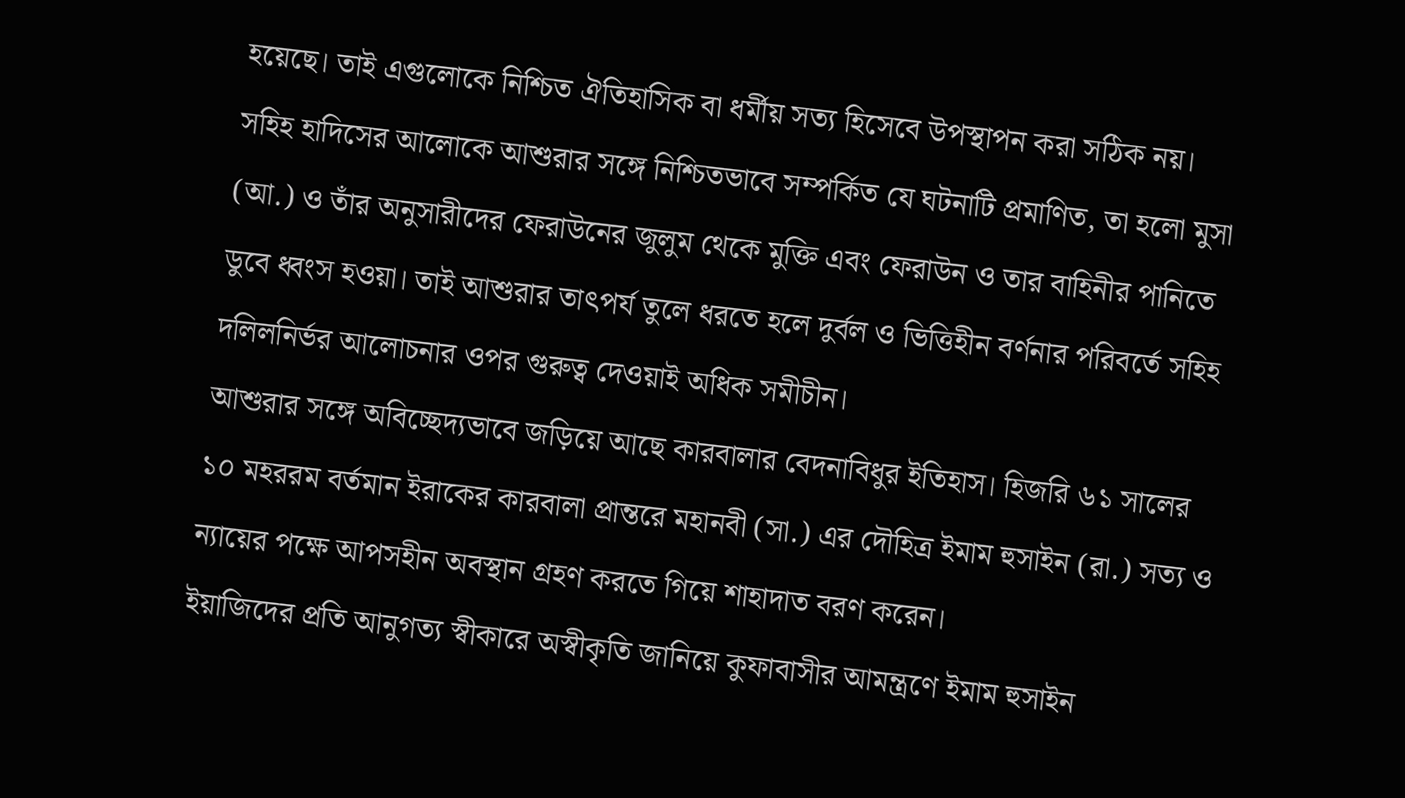হয়েছে। তাই এগুলোকে নিশ্চিত ঐতিহাসিক বা ধর্মীয় সত্য হিসেবে উপস্থাপন করা সঠিক নয়।
সহিহ হাদিসের আলোকে আশুরার সঙ্গে নিশ্চিতভাবে সম্পর্কিত যে ঘটনাটি প্রমাণিত, তা হলো মুসা (আ.) ও তাঁর অনুসারীদের ফেরাউনের জুলুম থেকে মুক্তি এবং ফেরাউন ও তার বাহিনীর পানিতে ডুবে ধ্বংস হওয়া। তাই আশুরার তাৎপর্য তুলে ধরতে হলে দুর্বল ও ভিত্তিহীন বর্ণনার পরিবর্তে সহিহ দলিলনির্ভর আলোচনার ওপর গুরুত্ব দেওয়াই অধিক সমীচীন।
আশুরার সঙ্গে অবিচ্ছেদ্যভাবে জড়িয়ে আছে কারবালার বেদনাবিধুর ইতিহাস। হিজরি ৬১ সালের ১০ মহররম বর্তমান ইরাকের কারবালা প্রান্তরে মহানবী (সা.) এর দৌহিত্র ইমাম হুসাইন (রা.) সত্য ও ন্যায়ের পক্ষে আপসহীন অবস্থান গ্রহণ করতে গিয়ে শাহাদাত বরণ করেন।
ইয়াজিদের প্রতি আনুগত্য স্বীকারে অস্বীকৃতি জানিয়ে কুফাবাসীর আমন্ত্রণে ইমাম হুসাইন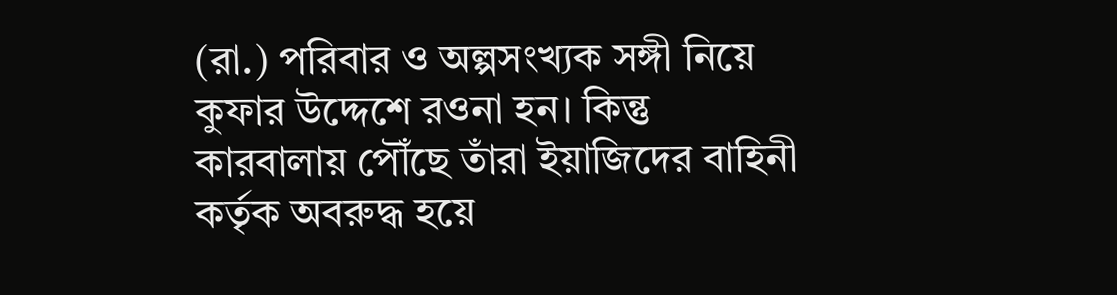(রা.) পরিবার ও অল্পসংখ্যক সঙ্গী নিয়ে কুফার উদ্দেশে রওনা হন। কিন্তু কারবালায় পৌঁছে তাঁরা ইয়াজিদের বাহিনী কর্তৃক অবরুদ্ধ হয়ে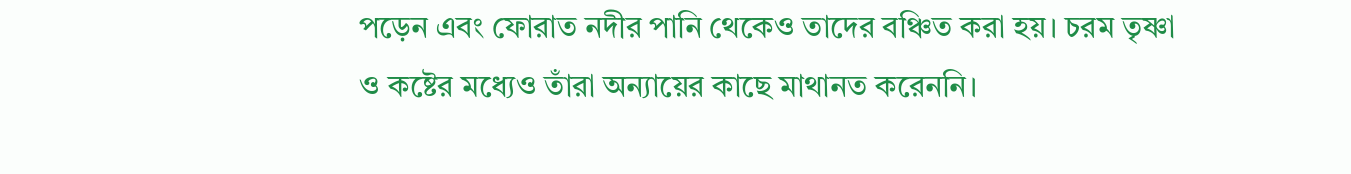পড়েন এবং ফোরাত নদীর পানি থেকেও তাদের বঞ্চিত করা হয়। চরম তৃষ্ণা ও কষ্টের মধ্যেও তাঁরা অন্যায়ের কাছে মাথানত করেননি।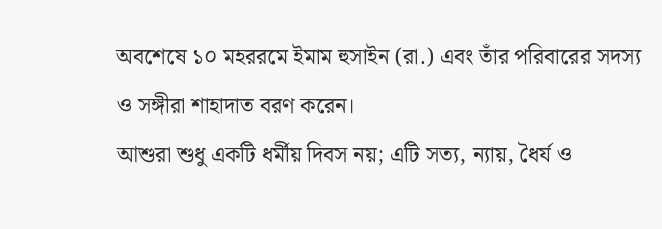অবশেষে ১০ মহররমে ইমাম হুসাইন (রা.) এবং তাঁর পরিবারের সদস্য ও সঙ্গীরা শাহাদাত বরণ করেন।
আশুরা শুধু একটি ধর্মীয় দিবস নয়; এটি সত্য, ন্যায়, ধৈর্য ও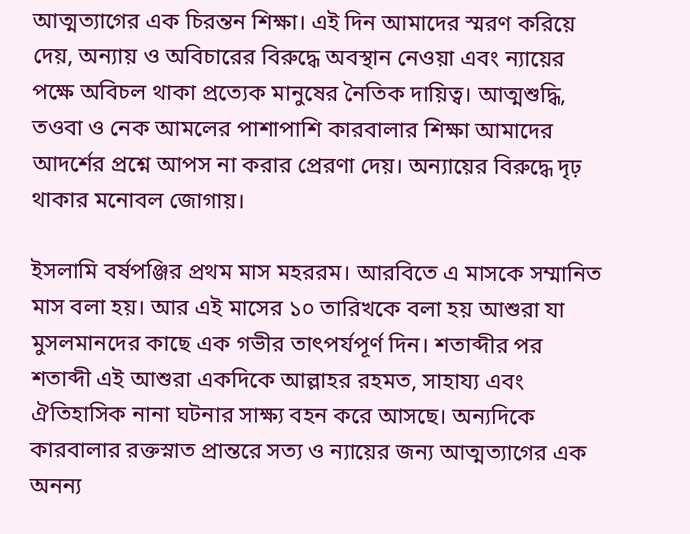আত্মত্যাগের এক চিরন্তন শিক্ষা। এই দিন আমাদের স্মরণ করিয়ে দেয়, অন্যায় ও অবিচারের বিরুদ্ধে অবস্থান নেওয়া এবং ন্যায়ের পক্ষে অবিচল থাকা প্রত্যেক মানুষের নৈতিক দায়িত্ব। আত্মশুদ্ধি, তওবা ও নেক আমলের পাশাপাশি কারবালার শিক্ষা আমাদের আদর্শের প্রশ্নে আপস না করার প্রেরণা দেয়। অন্যায়ের বিরুদ্ধে দৃঢ় থাকার মনোবল জোগায়।

ইসলামি বর্ষপঞ্জির প্রথম মাস মহররম। আরবিতে এ মাসকে সম্মানিত মাস বলা হয়। আর এই মাসের ১০ তারিখকে বলা হয় আশুরা যা মুসলমানদের কাছে এক গভীর তাৎপর্যপূর্ণ দিন। শতাব্দীর পর শতাব্দী এই আশুরা একদিকে আল্লাহর রহমত, সাহায্য এবং ঐতিহাসিক নানা ঘটনার সাক্ষ্য বহন করে আসছে। অন্যদিকে কারবালার রক্তস্নাত প্রান্তরে সত্য ও ন্যায়ের জন্য আত্মত্যাগের এক অনন্য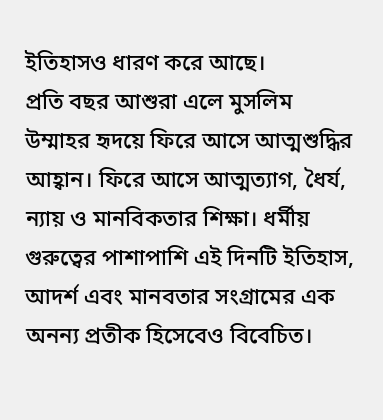ইতিহাসও ধারণ করে আছে।
প্রতি বছর আশুরা এলে মুসলিম উম্মাহর হৃদয়ে ফিরে আসে আত্মশুদ্ধির আহ্বান। ফিরে আসে আত্মত্যাগ, ধৈর্য, ন্যায় ও মানবিকতার শিক্ষা। ধর্মীয় গুরুত্বের পাশাপাশি এই দিনটি ইতিহাস, আদর্শ এবং মানবতার সংগ্রামের এক অনন্য প্রতীক হিসেবেও বিবেচিত।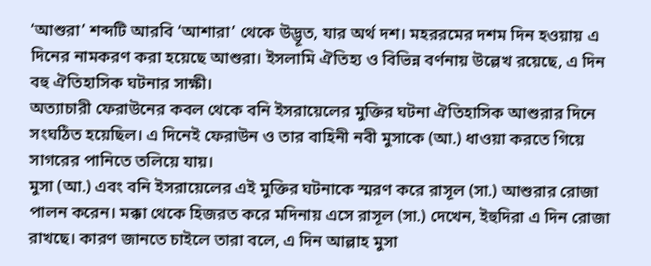‘আশুরা’ শব্দটি আরবি ‘আশারা’ থেকে উদ্ভূত, যার অর্থ দশ। মহররমের দশম দিন হওয়ায় এ দিনের নামকরণ করা হয়েছে আশুরা। ইসলামি ঐতিহ্য ও বিভিন্ন বর্ণনায় উল্লেখ রয়েছে, এ দিন বহু ঐতিহাসিক ঘটনার সাক্ষী।
অত্যাচারী ফেরাউনের কবল থেকে বনি ইসরায়েলের মুক্তির ঘটনা ঐতিহাসিক আশুরার দিনে সংঘঠিত হয়েছিল। এ দিনেই ফেরাউন ও তার বাহিনী নবী মুসাকে (আ.) ধাওয়া করতে গিয়ে সাগরের পানিতে তলিয়ে যায়।
মুসা (আ.) এবং বনি ইসরায়েলের এই মুক্তির ঘটনাকে স্মরণ করে রাসূল (সা.) আশুরার রোজা পালন করেন। মক্কা থেকে হিজরত করে মদিনায় এসে রাসূল (সা.) দেখেন, ইহুদিরা এ দিন রোজা রাখছে। কারণ জানতে চাইলে তারা বলে, এ দিন আল্লাহ মুসা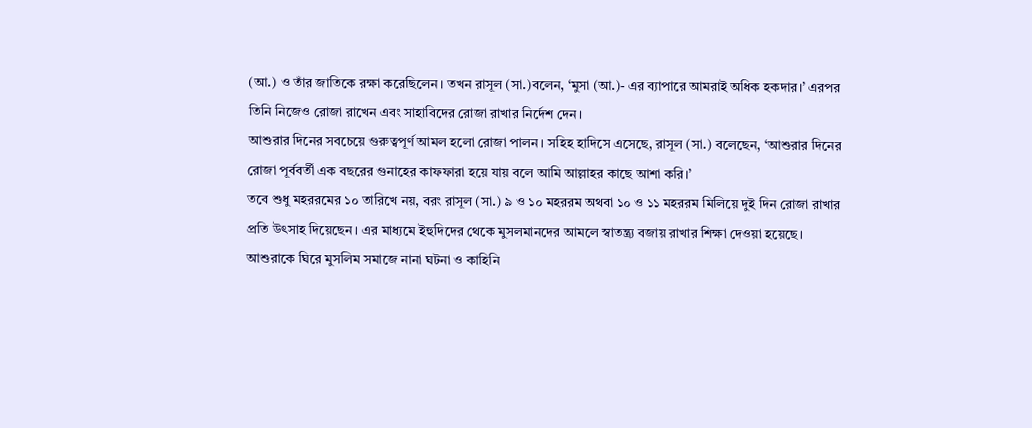(আ.) ও তাঁর জাতিকে রক্ষা করেছিলেন। তখন রাসূল (সা.)বলেন, ‘মুসা (আ.)- এর ব্যাপারে আমরাই অধিক হকদার।’ এরপর তিনি নিজেও রোজা রাখেন এবং সাহাবিদের রোজা রাখার নির্দেশ দেন।
আশুরার দিনের সবচেয়ে গুরুত্বপূর্ণ আমল হলো রোজা পালন। সহিহ হাদিসে এসেছে, রাসূল (সা.) বলেছেন, ‘আশুরার দিনের রোজা পূর্ববর্তী এক বছরের গুনাহের কাফফারা হয়ে যায় বলে আমি আল্লাহর কাছে আশা করি।’
তবে শুধু মহররমের ১০ তারিখে নয়, বরং রাসূল (সা.) ৯ ও ১০ মহররম অথবা ১০ ও ১১ মহররম মিলিয়ে দুই দিন রোজা রাখার প্রতি উৎসাহ দিয়েছেন। এর মাধ্যমে ইহুদিদের থেকে মুসলমানদের আমলে স্বাতন্ত্র্য বজায় রাখার শিক্ষা দেওয়া হয়েছে।
আশুরাকে ঘিরে মুসলিম সমাজে নানা ঘটনা ও কাহিনি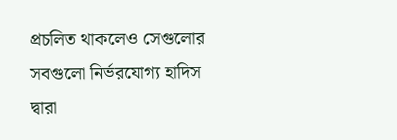প্রচলিত থাকলেও সেগুলোর সবগুলো নির্ভরযোগ্য হাদিস দ্বারা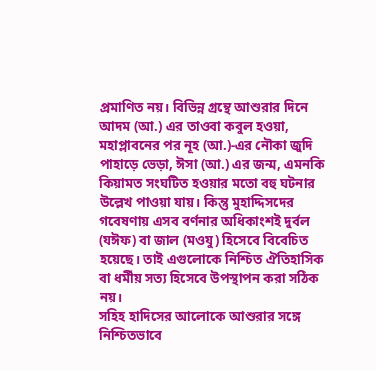প্রমাণিত নয়। বিভিন্ন গ্রন্থে আশুরার দিনে আদম (আ.) এর তাওবা কবুল হওয়া, মহাপ্লাবনের পর নূহ (আ.)-এর নৌকা জুদি পাহাড়ে ভেড়া, ঈসা (আ.) এর জন্ম, এমনকি কিয়ামত সংঘটিত হওয়ার মতো বহু ঘটনার উল্লেখ পাওয়া যায়। কিন্তু মুহাদ্দিসদের গবেষণায় এসব বর্ণনার অধিকাংশই দুর্বল (যঈফ) বা জাল (মওযু) হিসেবে বিবেচিত হয়েছে। তাই এগুলোকে নিশ্চিত ঐতিহাসিক বা ধর্মীয় সত্য হিসেবে উপস্থাপন করা সঠিক নয়।
সহিহ হাদিসের আলোকে আশুরার সঙ্গে নিশ্চিতভাবে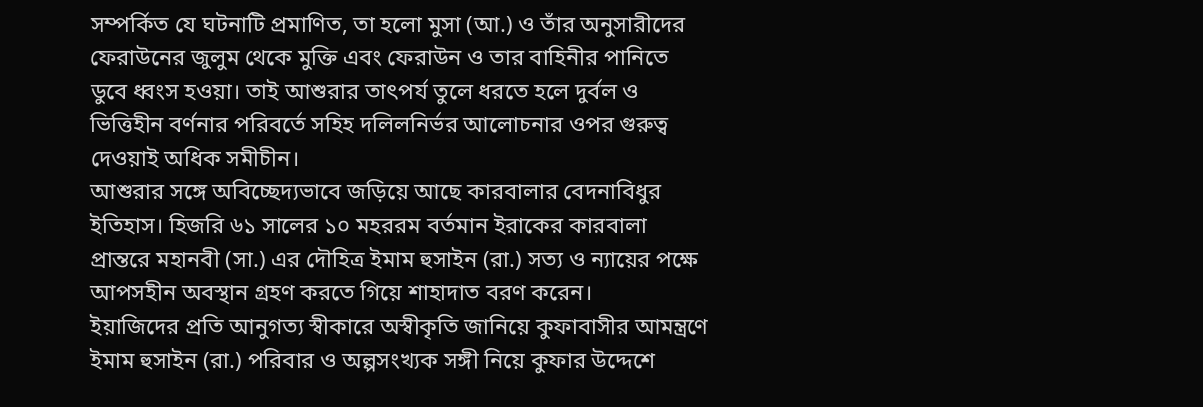সম্পর্কিত যে ঘটনাটি প্রমাণিত, তা হলো মুসা (আ.) ও তাঁর অনুসারীদের ফেরাউনের জুলুম থেকে মুক্তি এবং ফেরাউন ও তার বাহিনীর পানিতে ডুবে ধ্বংস হওয়া। তাই আশুরার তাৎপর্য তুলে ধরতে হলে দুর্বল ও ভিত্তিহীন বর্ণনার পরিবর্তে সহিহ দলিলনির্ভর আলোচনার ওপর গুরুত্ব দেওয়াই অধিক সমীচীন।
আশুরার সঙ্গে অবিচ্ছেদ্যভাবে জড়িয়ে আছে কারবালার বেদনাবিধুর ইতিহাস। হিজরি ৬১ সালের ১০ মহররম বর্তমান ইরাকের কারবালা প্রান্তরে মহানবী (সা.) এর দৌহিত্র ইমাম হুসাইন (রা.) সত্য ও ন্যায়ের পক্ষে আপসহীন অবস্থান গ্রহণ করতে গিয়ে শাহাদাত বরণ করেন।
ইয়াজিদের প্রতি আনুগত্য স্বীকারে অস্বীকৃতি জানিয়ে কুফাবাসীর আমন্ত্রণে ইমাম হুসাইন (রা.) পরিবার ও অল্পসংখ্যক সঙ্গী নিয়ে কুফার উদ্দেশে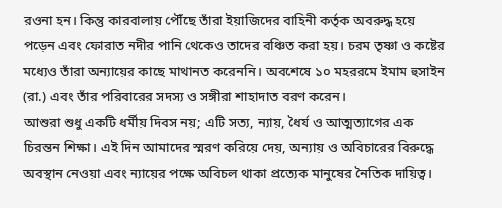রওনা হন। কিন্তু কারবালায় পৌঁছে তাঁরা ইয়াজিদের বাহিনী কর্তৃক অবরুদ্ধ হয়ে পড়েন এবং ফোরাত নদীর পানি থেকেও তাদের বঞ্চিত করা হয়। চরম তৃষ্ণা ও কষ্টের মধ্যেও তাঁরা অন্যায়ের কাছে মাথানত করেননি। অবশেষে ১০ মহররমে ইমাম হুসাইন (রা.) এবং তাঁর পরিবারের সদস্য ও সঙ্গীরা শাহাদাত বরণ করেন।
আশুরা শুধু একটি ধর্মীয় দিবস নয়; এটি সত্য, ন্যায়, ধৈর্য ও আত্মত্যাগের এক চিরন্তন শিক্ষা। এই দিন আমাদের স্মরণ করিয়ে দেয়, অন্যায় ও অবিচারের বিরুদ্ধে অবস্থান নেওয়া এবং ন্যায়ের পক্ষে অবিচল থাকা প্রত্যেক মানুষের নৈতিক দায়িত্ব।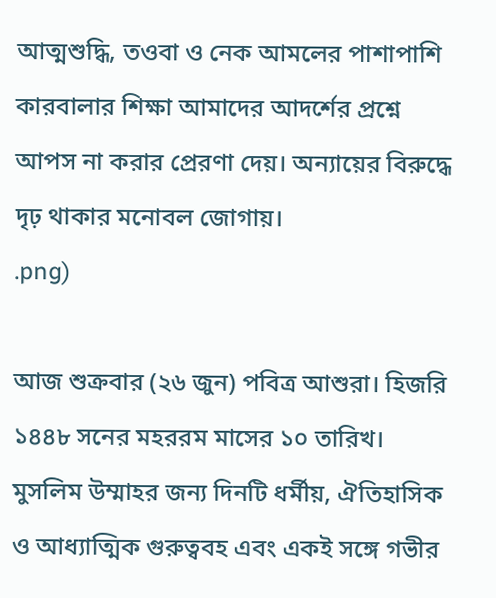আত্মশুদ্ধি, তওবা ও নেক আমলের পাশাপাশি কারবালার শিক্ষা আমাদের আদর্শের প্রশ্নে আপস না করার প্রেরণা দেয়। অন্যায়ের বিরুদ্ধে দৃঢ় থাকার মনোবল জোগায়।
.png)

আজ শুক্রবার (২৬ জুন) পবিত্র আশুরা। হিজরি ১৪৪৮ সনের মহররম মাসের ১০ তারিখ। মুসলিম উম্মাহর জন্য দিনটি ধর্মীয়, ঐতিহাসিক ও আধ্যাত্মিক গুরুত্ববহ এবং একই সঙ্গে গভীর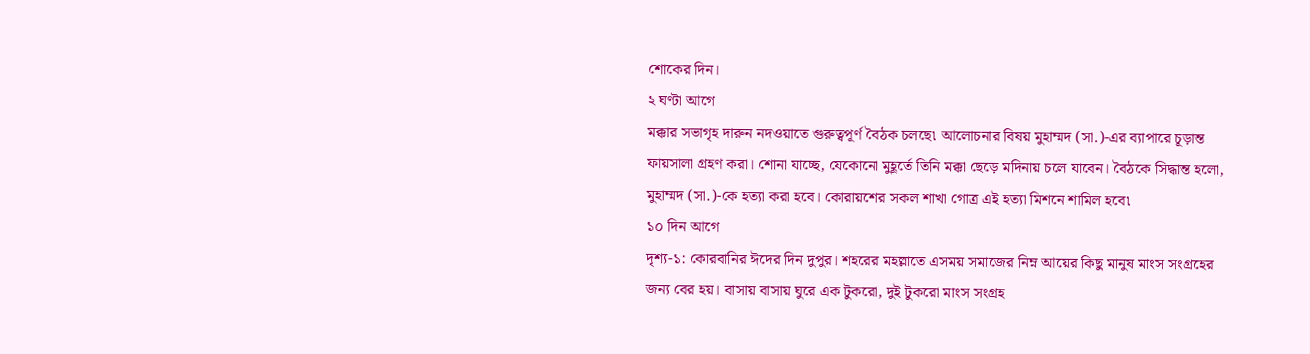শোকের দিন।
২ ঘণ্টা আগে
মক্কার সভাগৃহ দারুন নদওয়াতে গুরুত্বপূর্ণ বৈঠক চলছে৷ আলোচনার বিষয় মুহাম্মদ (সা.)-এর ব্যাপারে চূড়ান্ত ফায়সালা গ্রহণ করা। শোনা যাচ্ছে, যেকোনো মুহূর্তে তিনি মক্কা ছেড়ে মদিনায় চলে যাবেন। বৈঠকে সিদ্ধান্ত হলো, মুহাম্মদ (সা.)-কে হত্যা করা হবে। কোরায়শের সকল শাখা গোত্র এই হত্যা মিশনে শামিল হবে৷
১০ দিন আগে
দৃশ্য-১: কোরবানির ঈদের দিন দুপুর। শহরের মহল্লাতে এসময় সমাজের নিম্ন আয়ের কিছু মানুষ মাংস সংগ্রহের জন্য বের হয়। বাসায় বাসায় ঘুরে এক টুকরো, দুই টুকরো মাংস সংগ্রহ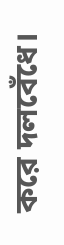করে দলবেঁধে।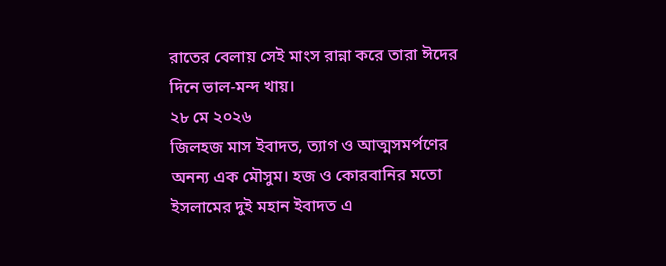রাতের বেলায় সেই মাংস রান্না করে তারা ঈদের দিনে ভাল-মন্দ খায়।
২৮ মে ২০২৬
জিলহজ মাস ইবাদত, ত্যাগ ও আত্মসমর্পণের অনন্য এক মৌসুম। হজ ও কোরবানির মতো ইসলামের দুই মহান ইবাদত এ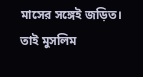মাসের সঙ্গেই জড়িত। তাই মুসলিম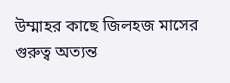উম্মাহর কাছে জিলহজ মাসের গুরুত্ব অত্যন্ত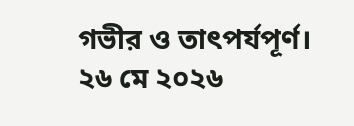গভীর ও তাৎপর্যপূর্ণ।
২৬ মে ২০২৬